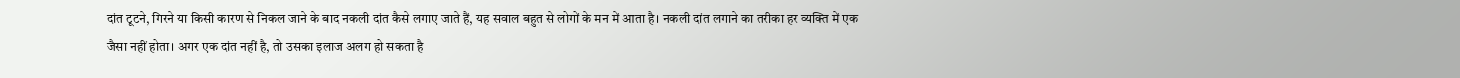दांत टूटने, गिरने या किसी कारण से निकल जाने के बाद नकली दांत कैसे लगाए जाते हैं, यह सवाल बहुत से लोगों के मन में आता है। नकली दांत लगाने का तरीका हर व्यक्ति में एक जैसा नहीं होता। अगर एक दांत नहीं है, तो उसका इलाज अलग हो सकता है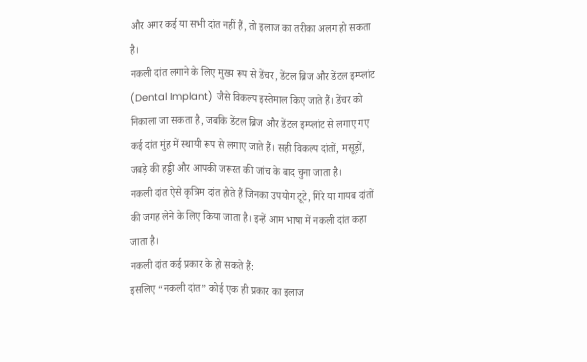और अगर कई या सभी दांत नहीं हैं, तो इलाज का तरीका अलग हो सकता है।
नकली दांत लगाने के लिए मुख्य रूप से डेंचर, डेंटल ब्रिज और डेंटल इम्प्लांट (Dental Implant) जैसे विकल्प इस्तेमाल किए जाते हैं। डेंचर को निकाला जा सकता है, जबकि डेंटल ब्रिज और डेंटल इम्प्लांट से लगाए गए कई दांत मुंह में स्थायी रूप से लगाए जाते हैं। सही विकल्प दांतों, मसूड़ों, जबड़े की हड्डी और आपकी जरूरत की जांच के बाद चुना जाता है।
नकली दांत ऐसे कृत्रिम दांत होते हैं जिनका उपयोग टूटे, गिरे या गायब दांतों की जगह लेने के लिए किया जाता है। इन्हें आम भाषा में नकली दांत कहा जाता है।
नकली दांत कई प्रकार के हो सकते हैं:
इसलिए “नकली दांत” कोई एक ही प्रकार का इलाज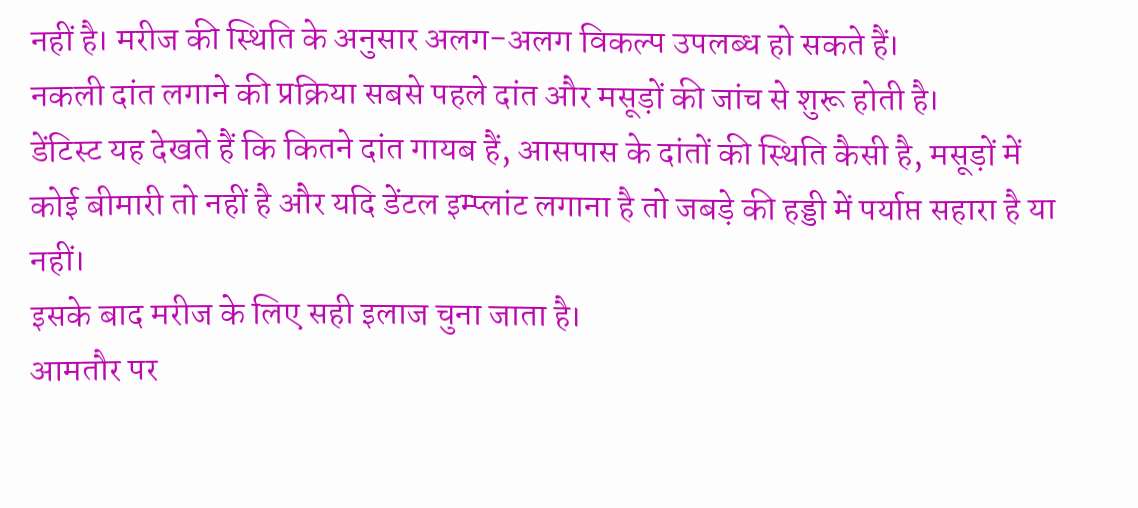नहीं है। मरीज की स्थिति के अनुसार अलग-अलग विकल्प उपलब्ध हो सकते हैं।
नकली दांत लगाने की प्रक्रिया सबसे पहले दांत और मसूड़ों की जांच से शुरू होती है।
डेंटिस्ट यह देखते हैं कि कितने दांत गायब हैं, आसपास के दांतों की स्थिति कैसी है, मसूड़ों में कोई बीमारी तो नहीं है और यदि डेंटल इम्प्लांट लगाना है तो जबड़े की हड्डी में पर्याप्त सहारा है या नहीं।
इसके बाद मरीज के लिए सही इलाज चुना जाता है।
आमतौर पर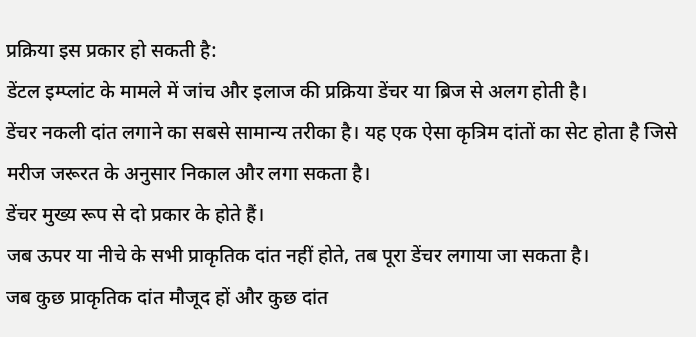प्रक्रिया इस प्रकार हो सकती है:
डेंटल इम्प्लांट के मामले में जांच और इलाज की प्रक्रिया डेंचर या ब्रिज से अलग होती है।
डेंचर नकली दांत लगाने का सबसे सामान्य तरीका है। यह एक ऐसा कृत्रिम दांतों का सेट होता है जिसे मरीज जरूरत के अनुसार निकाल और लगा सकता है।
डेंचर मुख्य रूप से दो प्रकार के होते हैं।
जब ऊपर या नीचे के सभी प्राकृतिक दांत नहीं होते, तब पूरा डेंचर लगाया जा सकता है।
जब कुछ प्राकृतिक दांत मौजूद हों और कुछ दांत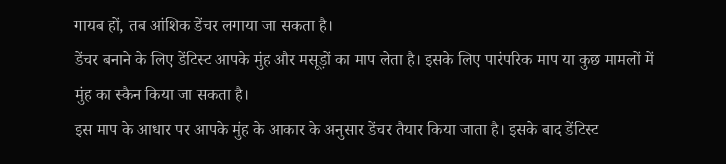गायब हों, तब आंशिक डेंचर लगाया जा सकता है।
डेंचर बनाने के लिए डेंटिस्ट आपके मुंह और मसूड़ों का माप लेता है। इसके लिए पारंपरिक माप या कुछ मामलों में मुंह का स्कैन किया जा सकता है।
इस माप के आधार पर आपके मुंह के आकार के अनुसार डेंचर तैयार किया जाता है। इसके बाद डेंटिस्ट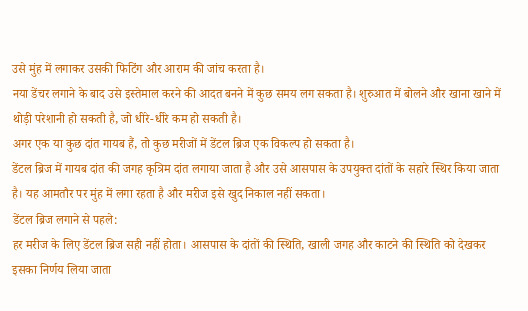उसे मुंह में लगाकर उसकी फिटिंग और आराम की जांच करता है।
नया डेंचर लगाने के बाद उसे इस्तेमाल करने की आदत बनने में कुछ समय लग सकता है। शुरुआत में बोलने और खाना खाने में थोड़ी परेशानी हो सकती है, जो धीरे-धीरे कम हो सकती है।
अगर एक या कुछ दांत गायब हैं, तो कुछ मरीजों में डेंटल ब्रिज एक विकल्प हो सकता है।
डेंटल ब्रिज में गायब दांत की जगह कृत्रिम दांत लगाया जाता है और उसे आसपास के उपयुक्त दांतों के सहारे स्थिर किया जाता है। यह आमतौर पर मुंह में लगा रहता है और मरीज इसे खुद निकाल नहीं सकता।
डेंटल ब्रिज लगाने से पहले:
हर मरीज के लिए डेंटल ब्रिज सही नहीं होता। आसपास के दांतों की स्थिति, खाली जगह और काटने की स्थिति को देखकर इसका निर्णय लिया जाता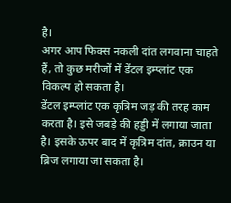है।
अगर आप फिक्स नकली दांत लगवाना चाहते हैं, तो कुछ मरीजों में डेंटल इम्प्लांट एक विकल्प हो सकता है।
डेंटल इम्प्लांट एक कृत्रिम जड़ की तरह काम करता है। इसे जबड़े की हड्डी में लगाया जाता है। इसके ऊपर बाद में कृत्रिम दांत, क्राउन या ब्रिज लगाया जा सकता है।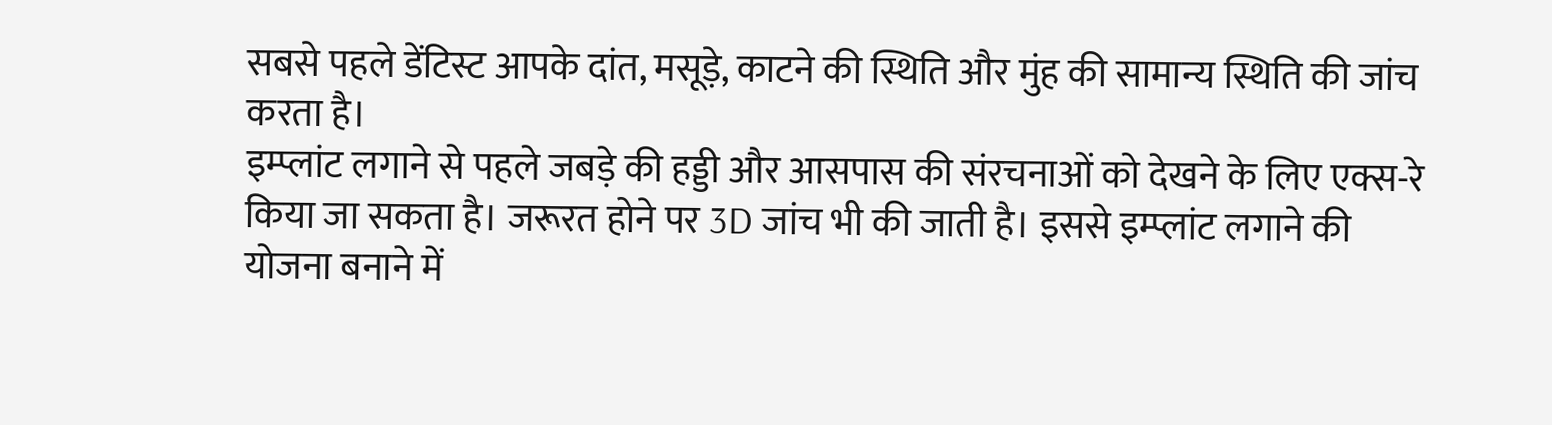सबसे पहले डेंटिस्ट आपके दांत, मसूड़े, काटने की स्थिति और मुंह की सामान्य स्थिति की जांच करता है।
इम्प्लांट लगाने से पहले जबड़े की हड्डी और आसपास की संरचनाओं को देखने के लिए एक्स-रे किया जा सकता है। जरूरत होने पर 3D जांच भी की जाती है। इससे इम्प्लांट लगाने की योजना बनाने में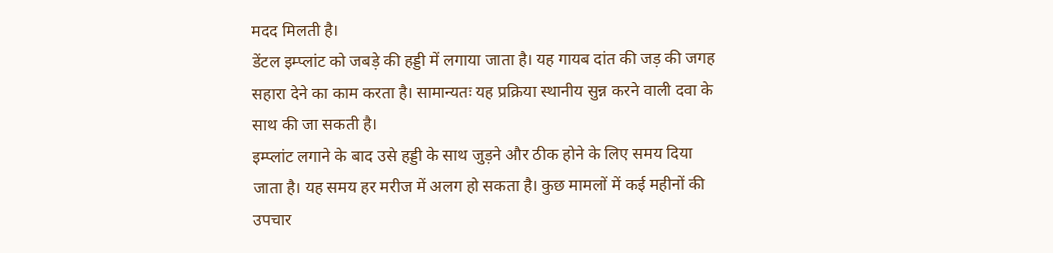मदद मिलती है।
डेंटल इम्प्लांट को जबड़े की हड्डी में लगाया जाता है। यह गायब दांत की जड़ की जगह सहारा देने का काम करता है। सामान्यतः यह प्रक्रिया स्थानीय सुन्न करने वाली दवा के साथ की जा सकती है।
इम्प्लांट लगाने के बाद उसे हड्डी के साथ जुड़ने और ठीक होने के लिए समय दिया जाता है। यह समय हर मरीज में अलग हो सकता है। कुछ मामलों में कई महीनों की उपचार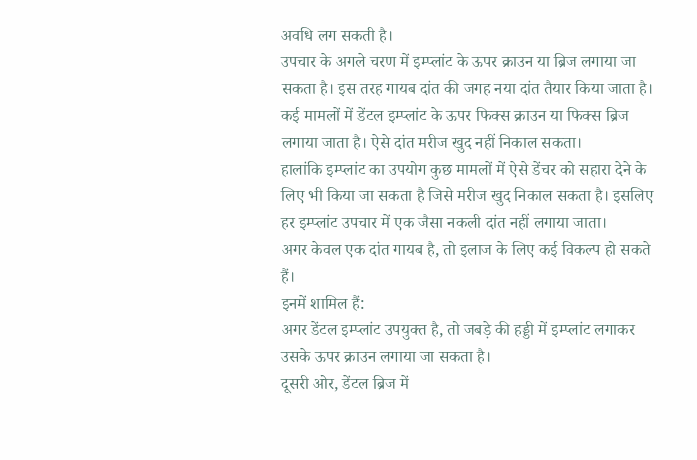अवधि लग सकती है।
उपचार के अगले चरण में इम्प्लांट के ऊपर क्राउन या ब्रिज लगाया जा सकता है। इस तरह गायब दांत की जगह नया दांत तैयार किया जाता है।
कई मामलों में डेंटल इम्प्लांट के ऊपर फिक्स क्राउन या फिक्स ब्रिज लगाया जाता है। ऐसे दांत मरीज खुद नहीं निकाल सकता।
हालांकि इम्प्लांट का उपयोग कुछ मामलों में ऐसे डेंचर को सहारा देने के लिए भी किया जा सकता है जिसे मरीज खुद निकाल सकता है। इसलिए हर इम्प्लांट उपचार में एक जैसा नकली दांत नहीं लगाया जाता।
अगर केवल एक दांत गायब है, तो इलाज के लिए कई विकल्प हो सकते हैं।
इनमें शामिल हैं:
अगर डेंटल इम्प्लांट उपयुक्त है, तो जबड़े की हड्डी में इम्प्लांट लगाकर उसके ऊपर क्राउन लगाया जा सकता है।
दूसरी ओर, डेंटल ब्रिज में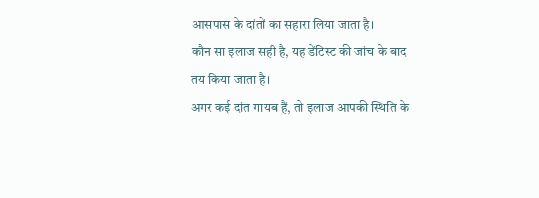आसपास के दांतों का सहारा लिया जाता है।
कौन सा इलाज सही है, यह डेंटिस्ट की जांच के बाद तय किया जाता है।
अगर कई दांत गायब हैं, तो इलाज आपकी स्थिति के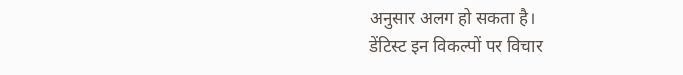अनुसार अलग हो सकता है।
डेंटिस्ट इन विकल्पों पर विचार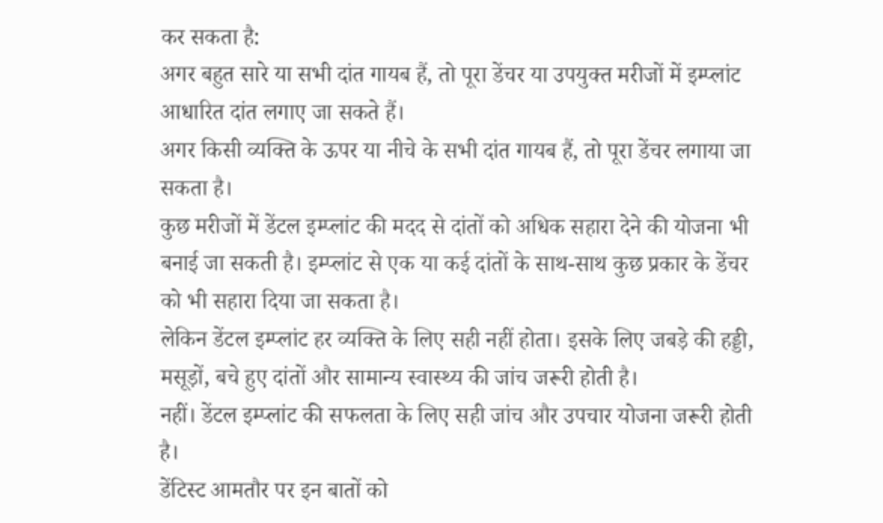कर सकता है:
अगर बहुत सारे या सभी दांत गायब हैं, तो पूरा डेंचर या उपयुक्त मरीजों में इम्प्लांट आधारित दांत लगाए जा सकते हैं।
अगर किसी व्यक्ति के ऊपर या नीचे के सभी दांत गायब हैं, तो पूरा डेंचर लगाया जा सकता है।
कुछ मरीजों में डेंटल इम्प्लांट की मदद से दांतों को अधिक सहारा देने की योजना भी बनाई जा सकती है। इम्प्लांट से एक या कई दांतों के साथ-साथ कुछ प्रकार के डेंचर को भी सहारा दिया जा सकता है।
लेकिन डेंटल इम्प्लांट हर व्यक्ति के लिए सही नहीं होता। इसके लिए जबड़े की हड्डी, मसूड़ों, बचे हुए दांतों और सामान्य स्वास्थ्य की जांच जरूरी होती है।
नहीं। डेंटल इम्प्लांट की सफलता के लिए सही जांच और उपचार योजना जरूरी होती है।
डेंटिस्ट आमतौर पर इन बातों को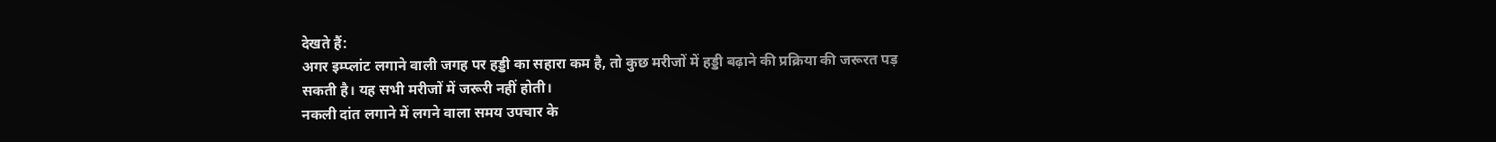देखते हैं:
अगर इम्प्लांट लगाने वाली जगह पर हड्डी का सहारा कम है, तो कुछ मरीजों में हड्डी बढ़ाने की प्रक्रिया की जरूरत पड़ सकती है। यह सभी मरीजों में जरूरी नहीं होती।
नकली दांत लगाने में लगने वाला समय उपचार के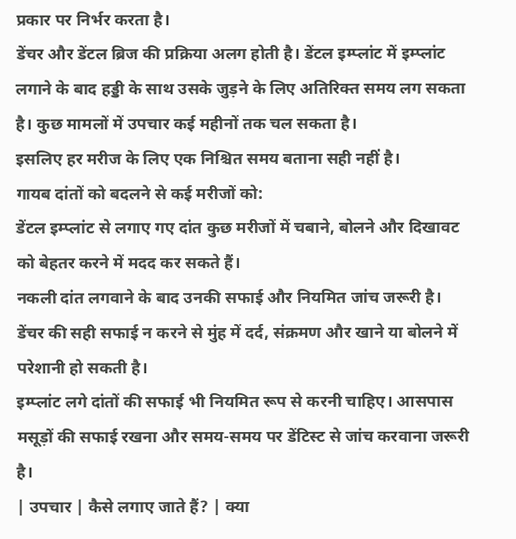प्रकार पर निर्भर करता है।
डेंचर और डेंटल ब्रिज की प्रक्रिया अलग होती है। डेंटल इम्प्लांट में इम्प्लांट लगाने के बाद हड्डी के साथ उसके जुड़ने के लिए अतिरिक्त समय लग सकता है। कुछ मामलों में उपचार कई महीनों तक चल सकता है।
इसलिए हर मरीज के लिए एक निश्चित समय बताना सही नहीं है।
गायब दांतों को बदलने से कई मरीजों को:
डेंटल इम्प्लांट से लगाए गए दांत कुछ मरीजों में चबाने, बोलने और दिखावट को बेहतर करने में मदद कर सकते हैं।
नकली दांत लगवाने के बाद उनकी सफाई और नियमित जांच जरूरी है।
डेंचर की सही सफाई न करने से मुंह में दर्द, संक्रमण और खाने या बोलने में परेशानी हो सकती है।
इम्प्लांट लगे दांतों की सफाई भी नियमित रूप से करनी चाहिए। आसपास मसूड़ों की सफाई रखना और समय-समय पर डेंटिस्ट से जांच करवाना जरूरी है।
| उपचार | कैसे लगाए जाते हैं? | क्या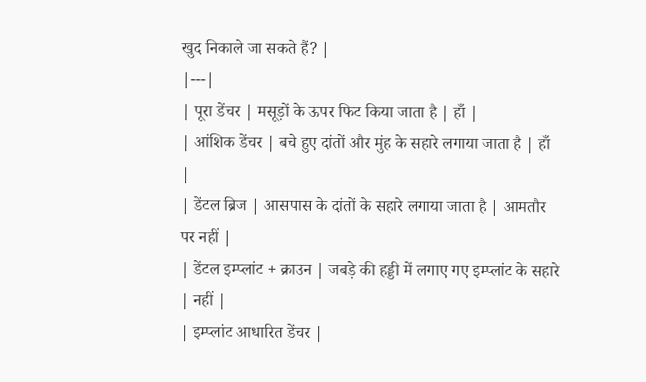खुद निकाले जा सकते हैं? |
|---|
| पूरा डेंचर | मसूड़ों के ऊपर फिट किया जाता है | हाँ |
| आंशिक डेंचर | बचे हुए दांतों और मुंह के सहारे लगाया जाता है | हाँ |
| डेंटल ब्रिज | आसपास के दांतों के सहारे लगाया जाता है | आमतौर पर नहीं |
| डेंटल इम्प्लांट + क्राउन | जबड़े की हड्डी में लगाए गए इम्प्लांट के सहारे | नहीं |
| इम्प्लांट आधारित डेंचर |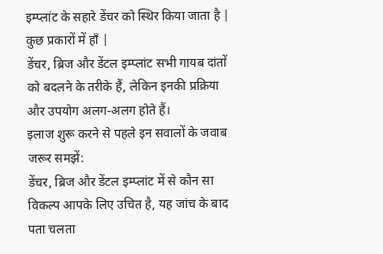इम्प्लांट के सहारे डेंचर को स्थिर किया जाता है | कुछ प्रकारों में हाँ |
डेंचर, ब्रिज और डेंटल इम्प्लांट सभी गायब दांतों को बदलने के तरीके हैं, लेकिन इनकी प्रक्रिया और उपयोग अलग-अलग होते हैं।
इलाज शुरू करने से पहले इन सवालों के जवाब जरूर समझें:
डेंचर, ब्रिज और डेंटल इम्प्लांट में से कौन सा विकल्प आपके लिए उचित है, यह जांच के बाद पता चलता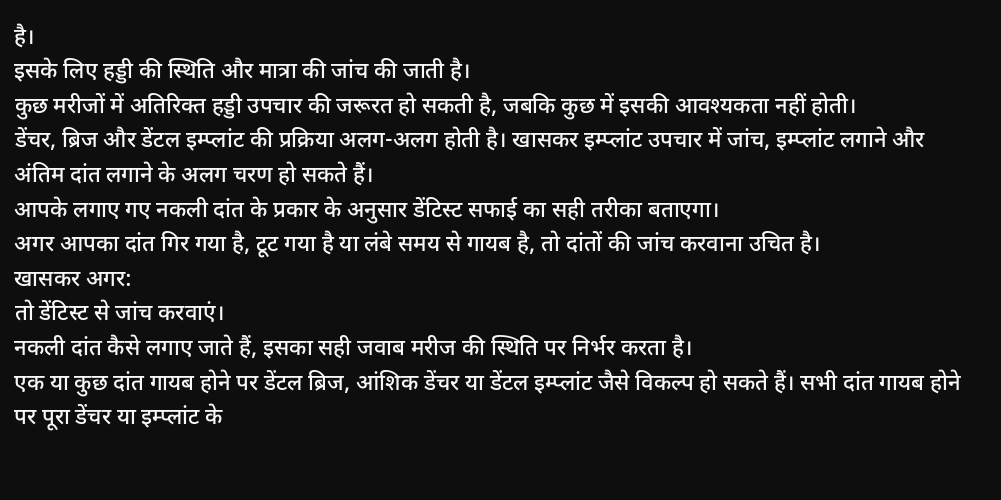है।
इसके लिए हड्डी की स्थिति और मात्रा की जांच की जाती है।
कुछ मरीजों में अतिरिक्त हड्डी उपचार की जरूरत हो सकती है, जबकि कुछ में इसकी आवश्यकता नहीं होती।
डेंचर, ब्रिज और डेंटल इम्प्लांट की प्रक्रिया अलग-अलग होती है। खासकर इम्प्लांट उपचार में जांच, इम्प्लांट लगाने और अंतिम दांत लगाने के अलग चरण हो सकते हैं।
आपके लगाए गए नकली दांत के प्रकार के अनुसार डेंटिस्ट सफाई का सही तरीका बताएगा।
अगर आपका दांत गिर गया है, टूट गया है या लंबे समय से गायब है, तो दांतों की जांच करवाना उचित है।
खासकर अगर:
तो डेंटिस्ट से जांच करवाएं।
नकली दांत कैसे लगाए जाते हैं, इसका सही जवाब मरीज की स्थिति पर निर्भर करता है।
एक या कुछ दांत गायब होने पर डेंटल ब्रिज, आंशिक डेंचर या डेंटल इम्प्लांट जैसे विकल्प हो सकते हैं। सभी दांत गायब होने पर पूरा डेंचर या इम्प्लांट के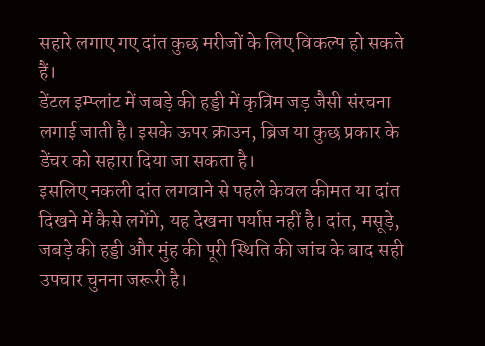सहारे लगाए गए दांत कुछ मरीजों के लिए विकल्प हो सकते हैं।
डेंटल इम्प्लांट में जबड़े की हड्डी में कृत्रिम जड़ जैसी संरचना लगाई जाती है। इसके ऊपर क्राउन, ब्रिज या कुछ प्रकार के डेंचर को सहारा दिया जा सकता है।
इसलिए नकली दांत लगवाने से पहले केवल कीमत या दांत दिखने में कैसे लगेंगे, यह देखना पर्याप्त नहीं है। दांत, मसूड़े, जबड़े की हड्डी और मुंह की पूरी स्थिति की जांच के बाद सही उपचार चुनना जरूरी है।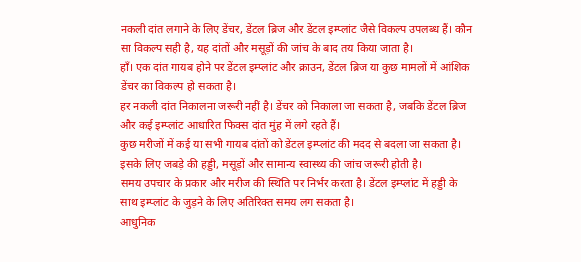नकली दांत लगाने के लिए डेंचर, डेंटल ब्रिज और डेंटल इम्प्लांट जैसे विकल्प उपलब्ध हैं। कौन सा विकल्प सही है, यह दांतों और मसूड़ों की जांच के बाद तय किया जाता है।
हाँ। एक दांत गायब होने पर डेंटल इम्प्लांट और क्राउन, डेंटल ब्रिज या कुछ मामलों में आंशिक डेंचर का विकल्प हो सकता है।
हर नकली दांत निकालना जरूरी नहीं है। डेंचर को निकाला जा सकता है, जबकि डेंटल ब्रिज और कई इम्प्लांट आधारित फिक्स दांत मुंह में लगे रहते हैं।
कुछ मरीजों में कई या सभी गायब दांतों को डेंटल इम्प्लांट की मदद से बदला जा सकता है। इसके लिए जबड़े की हड्डी, मसूड़ों और सामान्य स्वास्थ्य की जांच जरूरी होती है।
समय उपचार के प्रकार और मरीज की स्थिति पर निर्भर करता है। डेंटल इम्प्लांट में हड्डी के साथ इम्प्लांट के जुड़ने के लिए अतिरिक्त समय लग सकता है।
आधुनिक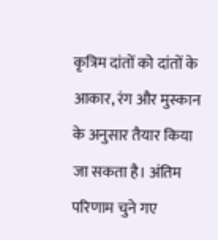कृत्रिम दांतों को दांतों के आकार, रंग और मुस्कान के अनुसार तैयार किया जा सकता है। अंतिम परिणाम चुने गए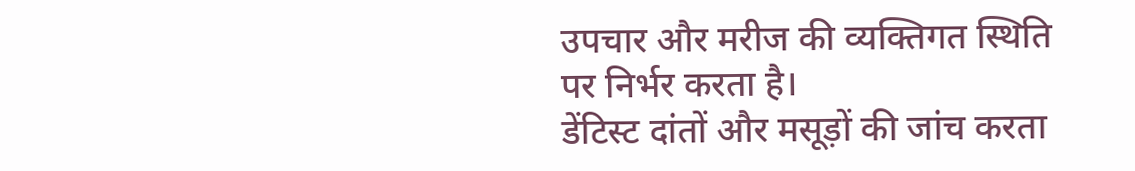उपचार और मरीज की व्यक्तिगत स्थिति पर निर्भर करता है।
डेंटिस्ट दांतों और मसूड़ों की जांच करता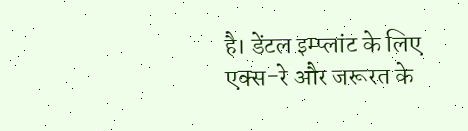है। डेंटल इम्प्लांट के लिए एक्स-रे और जरूरत के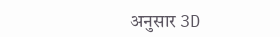अनुसार 3D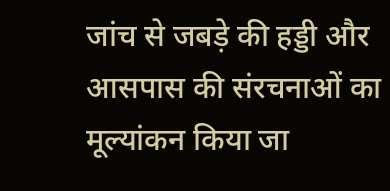जांच से जबड़े की हड्डी और आसपास की संरचनाओं का मूल्यांकन किया जा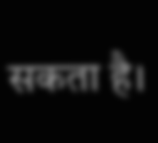सकता है।